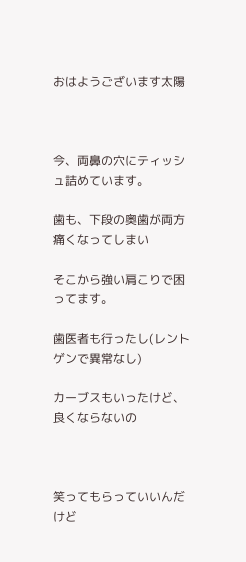おはようございます太陽



今、両鼻の穴にティッシュ詰めています。

歯も、下段の奥歯が両方痛くなってしまい

そこから強い肩こりで困ってます。

歯医者も行ったし(レントゲンで異常なし)

カーブスもいったけど、良くならないの



笑ってもらっていいんだけど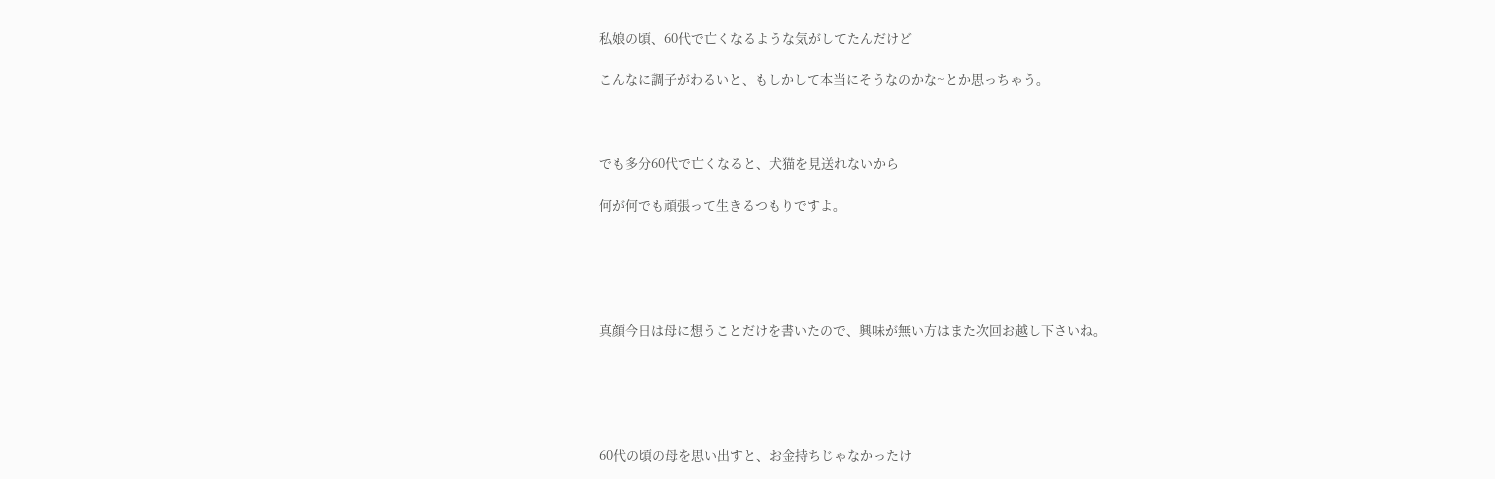私娘の頃、60代で亡くなるような気がしてたんだけど

こんなに調子がわるいと、もしかして本当にそうなのかな~とか思っちゃう。



でも多分60代で亡くなると、犬猫を見送れないから

何が何でも頑張って生きるつもりですよ。





真顔今日は母に想うことだけを書いたので、興味が無い方はまた次回お越し下さいね。





60代の頃の母を思い出すと、お金持ちじゃなかったけ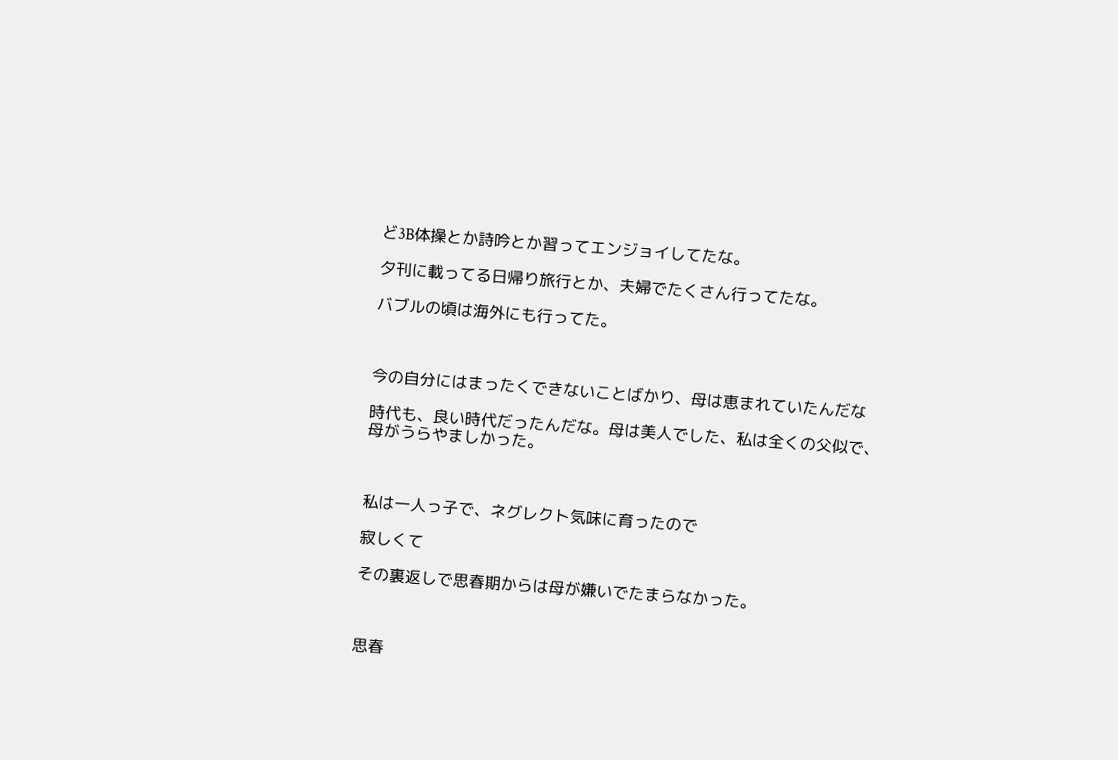ど3B体操とか詩吟とか習ってエンジョイしてたな。

夕刊に載ってる日帰り旅行とか、夫婦でたくさん行ってたな。

バブルの頃は海外にも行ってた。



今の自分にはまったくできないことばかり、母は恵まれていたんだな

時代も、良い時代だったんだな。母は美人でした、私は全くの父似で、母がうらやましかった。



私は一人っ子で、ネグレクト気味に育ったので

寂しくて

その裏返しで思春期からは母が嫌いでたまらなかった。



思春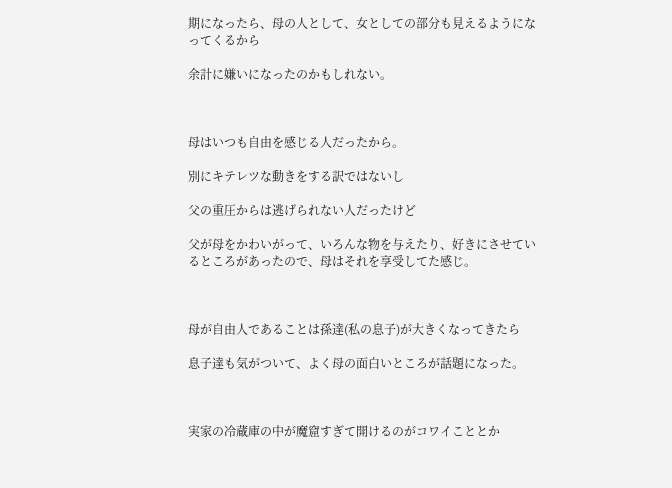期になったら、母の人として、女としての部分も見えるようになってくるから

余計に嫌いになったのかもしれない。



母はいつも自由を感じる人だったから。

別にキテレツな動きをする訳ではないし

父の重圧からは逃げられない人だったけど

父が母をかわいがって、いろんな物を与えたり、好きにさせているところがあったので、母はそれを享受してた感じ。



母が自由人であることは孫達(私の息子)が大きくなってきたら

息子達も気がついて、よく母の面白いところが話題になった。



実家の冷蔵庫の中が魔窟すぎて開けるのがコワイこととか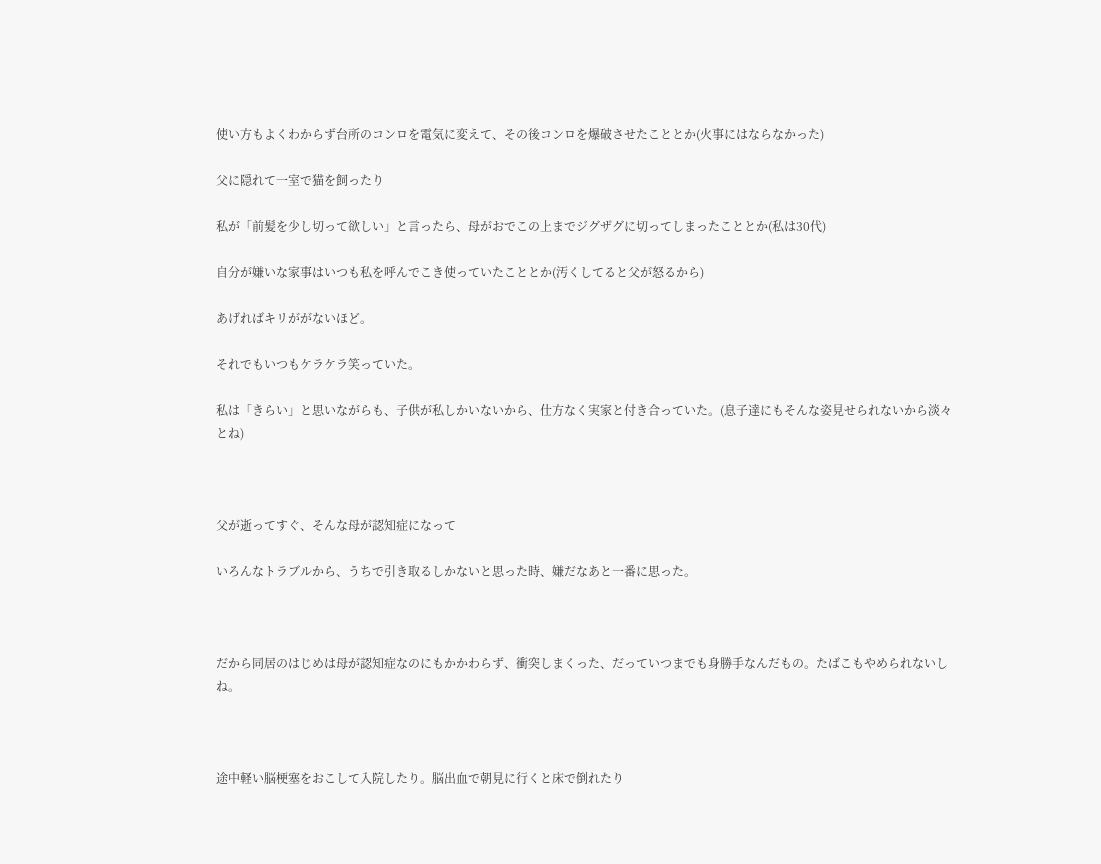使い方もよくわからず台所のコンロを電気に変えて、その後コンロを爆破させたこととか(火事にはならなかった)

父に隠れて一室で猫を飼ったり

私が「前髪を少し切って欲しい」と言ったら、母がおでこの上までジグザグに切ってしまったこととか(私は30代)

自分が嫌いな家事はいつも私を呼んでこき使っていたこととか(汚くしてると父が怒るから)

あげればキリががないほど。

それでもいつもケラケラ笑っていた。

私は「きらい」と思いながらも、子供が私しかいないから、仕方なく実家と付き合っていた。(息子達にもそんな姿見せられないから淡々とね)



父が逝ってすぐ、そんな母が認知症になって

いろんなトラブルから、うちで引き取るしかないと思った時、嫌だなあと一番に思った。



だから同居のはじめは母が認知症なのにもかかわらず、衝突しまくった、だっていつまでも身勝手なんだもの。たばこもやめられないしね。



途中軽い脳梗塞をおこして入院したり。脳出血で朝見に行くと床で倒れたり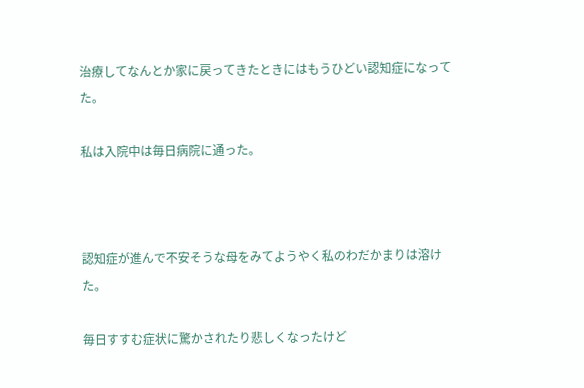治療してなんとか家に戻ってきたときにはもうひどい認知症になってた。

私は入院中は毎日病院に通った。



認知症が進んで不安そうな母をみてようやく私のわだかまりは溶けた。

毎日すすむ症状に驚かされたり悲しくなったけど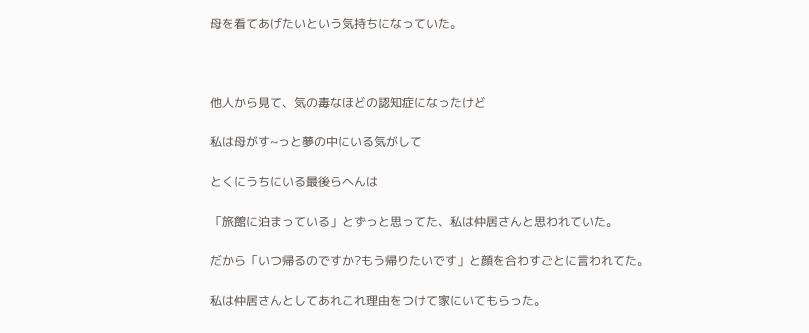母を看てあげたいという気持ちになっていた。



他人から見て、気の毒なほどの認知症になったけど

私は母がす~っと夢の中にいる気がして

とくにうちにいる最後らへんは

「旅館に泊まっている」とずっと思ってた、私は仲居さんと思われていた。

だから「いつ帰るのですか?もう帰りたいです」と顔を合わすごとに言われてた。

私は仲居さんとしてあれこれ理由をつけて家にいてもらった。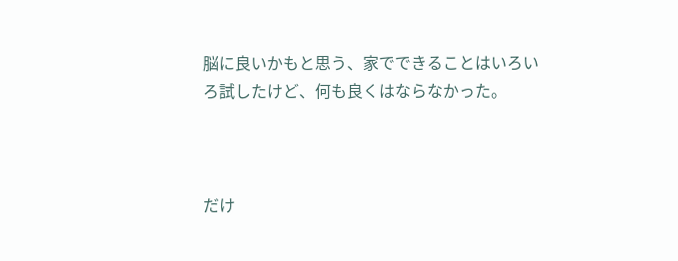脳に良いかもと思う、家でできることはいろいろ試したけど、何も良くはならなかった。



だけ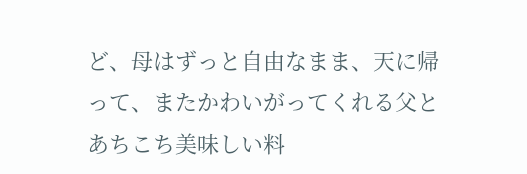ど、母はずっと自由なまま、天に帰って、またかわいがってくれる父とあちこち美味しい料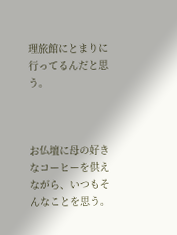理旅館にとまりに行ってるんだと思う。



お仏壇に母の好きなコーヒーを供えながら、いつもそんなことを思う。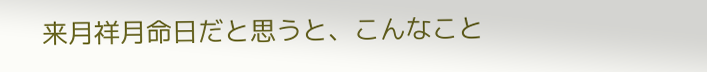来月祥月命日だと思うと、こんなこと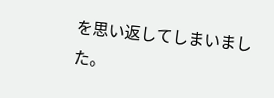を思い返してしまいました。